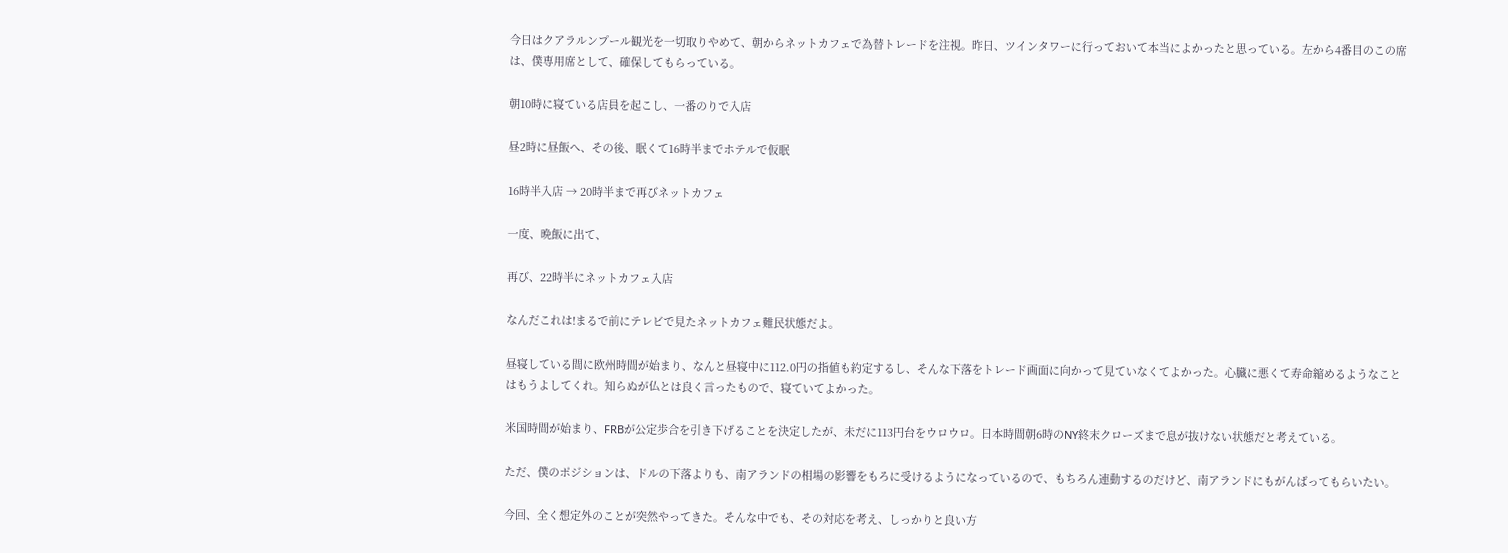今日はクアラルンプール観光を一切取りやめて、朝からネットカフェで為替トレードを注視。昨日、ツインタワーに行っておいて本当によかったと思っている。左から4番目のこの席は、僕専用席として、確保してもらっている。

朝10時に寝ている店員を起こし、一番のりで入店

昼2時に昼飯へ、その後、眠くて16時半までホテルで仮眠

16時半入店 → 20時半まで再びネットカフェ

一度、晩飯に出て、

再び、22時半にネットカフェ入店

なんだこれは!まるで前にテレビで見たネットカフェ難民状態だよ。

昼寝している間に欧州時間が始まり、なんと昼寝中に112.0円の指値も約定するし、そんな下落をトレード画面に向かって見ていなくてよかった。心臓に悪くて寿命縮めるようなことはもうよしてくれ。知らぬが仏とは良く言ったもので、寝ていてよかった。

米国時間が始まり、FRBが公定歩合を引き下げることを決定したが、未だに113円台をウロウロ。日本時間朝6時のNY終末クローズまで息が抜けない状態だと考えている。

ただ、僕のポジションは、ドルの下落よりも、南アランドの相場の影響をもろに受けるようになっているので、もちろん連動するのだけど、南アランドにもがんばってもらいたい。

今回、全く想定外のことが突然やってきた。そんな中でも、その対応を考え、しっかりと良い方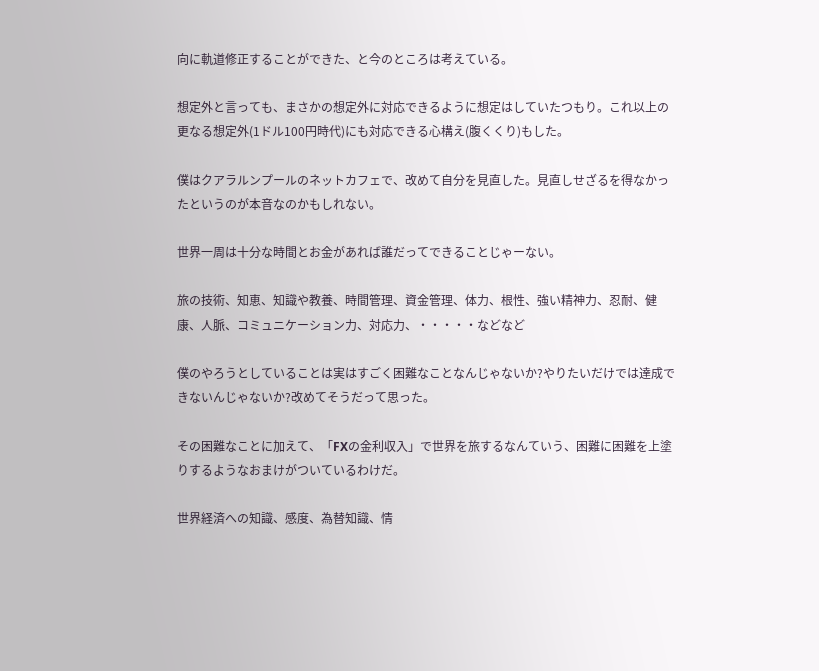向に軌道修正することができた、と今のところは考えている。

想定外と言っても、まさかの想定外に対応できるように想定はしていたつもり。これ以上の更なる想定外(1ドル100円時代)にも対応できる心構え(腹くくり)もした。

僕はクアラルンプールのネットカフェで、改めて自分を見直した。見直しせざるを得なかったというのが本音なのかもしれない。

世界一周は十分な時間とお金があれば誰だってできることじゃーない。

旅の技術、知恵、知識や教養、時間管理、資金管理、体力、根性、強い精神力、忍耐、健康、人脈、コミュニケーション力、対応力、・・・・・などなど

僕のやろうとしていることは実はすごく困難なことなんじゃないか?やりたいだけでは達成できないんじゃないか?改めてそうだって思った。

その困難なことに加えて、「FXの金利収入」で世界を旅するなんていう、困難に困難を上塗りするようなおまけがついているわけだ。

世界経済への知識、感度、為替知識、情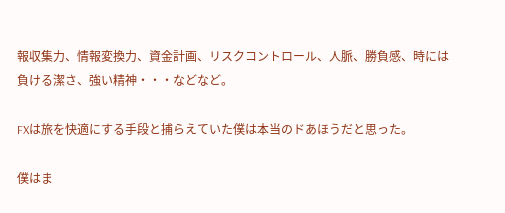報収集力、情報変換力、資金計画、リスクコントロール、人脈、勝負感、時には負ける潔さ、強い精神・・・などなど。

FXは旅を快適にする手段と捕らえていた僕は本当のドあほうだと思った。

僕はま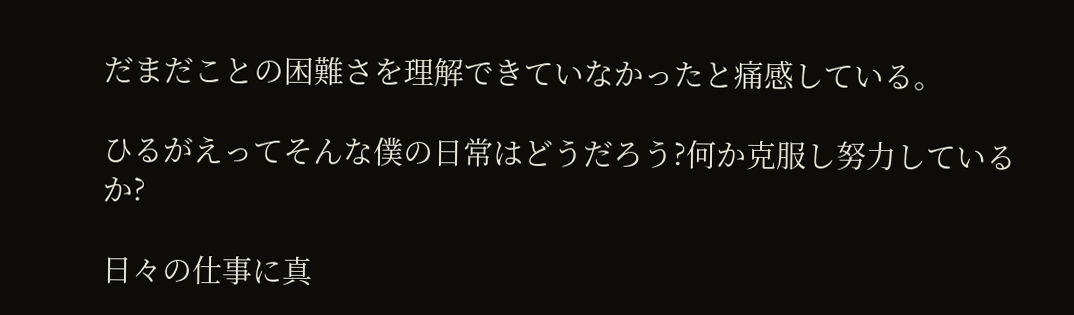だまだことの困難さを理解できていなかったと痛感している。

ひるがえってそんな僕の日常はどうだろう?何か克服し努力しているか?

日々の仕事に真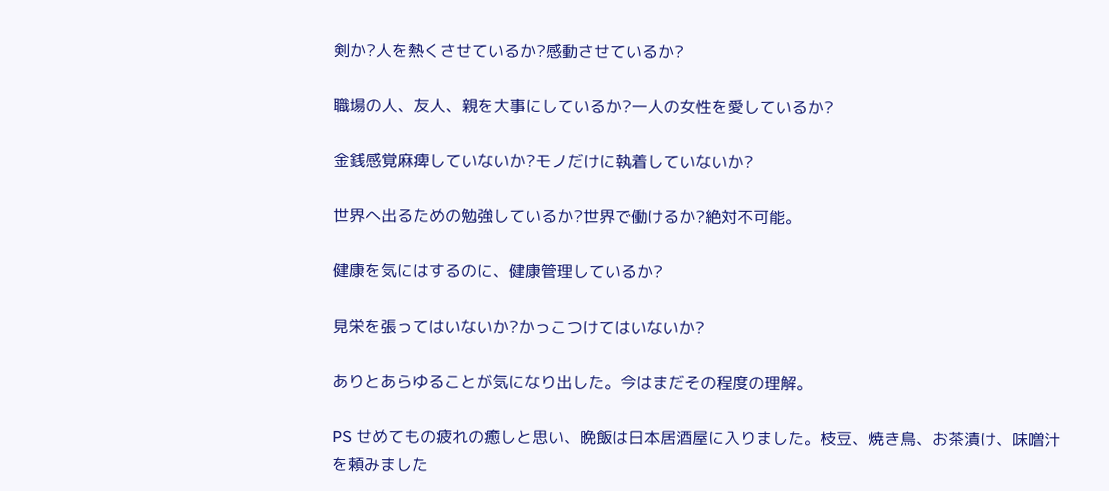剣か?人を熱くさせているか?感動させているか?

職場の人、友人、親を大事にしているか?一人の女性を愛しているか?

金銭感覚麻痺していないか?モノだけに執着していないか?

世界へ出るための勉強しているか?世界で働けるか?絶対不可能。

健康を気にはするのに、健康管理しているか?

見栄を張ってはいないか?かっこつけてはいないか?

ありとあらゆることが気になり出した。今はまだその程度の理解。

PS せめてもの疲れの癒しと思い、晩飯は日本居酒屋に入りました。枝豆、焼き鳥、お茶漬け、味噌汁を頼みました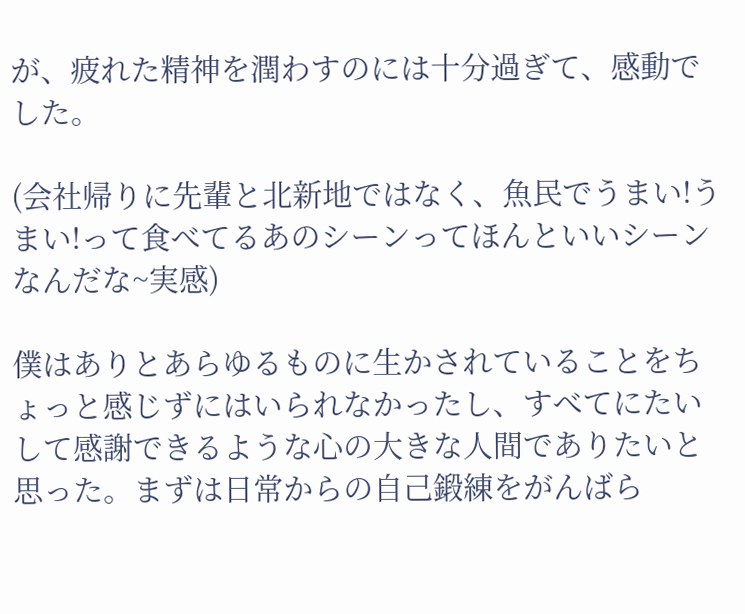が、疲れた精神を潤わすのには十分過ぎて、感動でした。

(会社帰りに先輩と北新地ではなく、魚民でうまい!うまい!って食べてるあのシーンってほんといいシーンなんだな~実感)

僕はありとあらゆるものに生かされていることをちょっと感じずにはいられなかったし、すべてにたいして感謝できるような心の大きな人間でありたいと思った。まずは日常からの自己鍛練をがんばら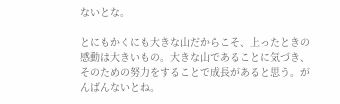ないとな。

とにもかくにも大きな山だからこそ、上ったときの感動は大きいもの。大きな山であることに気づき、そのための努力をすることで成長があると思う。がんばんないとね。